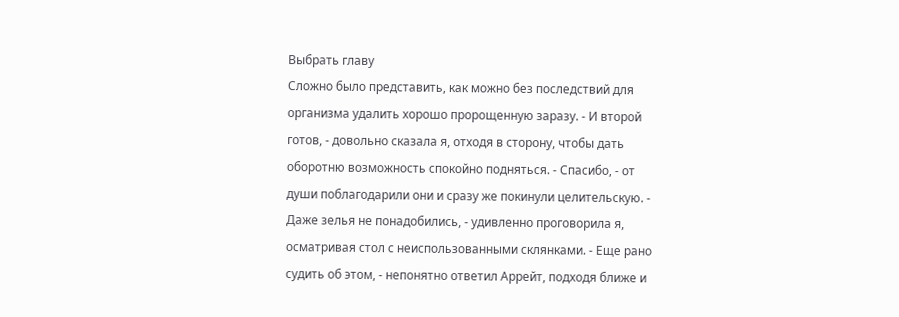Выбрать главу
Сложно было представить, как можно без последствий для организма удалить хорошо пророщенную заразу. - И второй готов, - довольно сказала я, отходя в сторону, чтобы дать оборотню возможность спокойно подняться. - Спасибо, - от души поблагодарили они и сразу же покинули целительскую. - Даже зелья не понадобились, - удивленно проговорила я, осматривая стол с неиспользованными склянками. - Еще рано судить об этом, - непонятно ответил Аррейт, подходя ближе и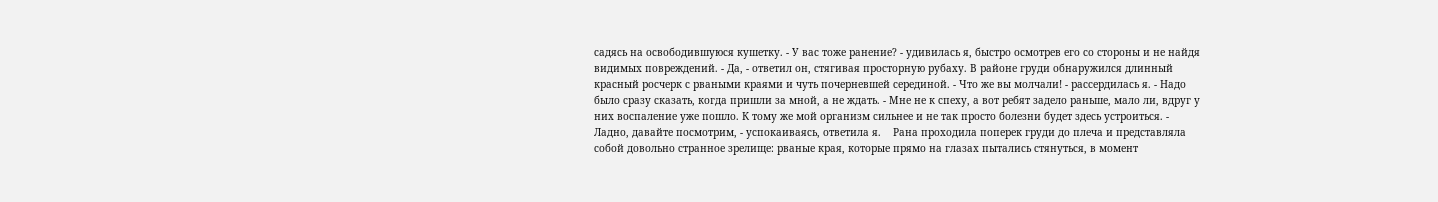садясь на освободившуюся кушетку. - У вас тоже ранение? - удивилась я, быстро осмотрев его со стороны и не найдя видимых повреждений. - Да, - ответил он, стягивая просторную рубаху. В районе груди обнаружился длинный красный росчерк с рваными краями и чуть почерневшей серединой. - Что же вы молчали! - рассердилась я. - Надо было сразу сказать, когда пришли за мной, а не ждать. - Мне не к спеху, а вот ребят задело раньше, мало ли, вдруг у них воспаление уже пошло. К тому же мой организм сильнее и не так просто болезни будет здесь устроиться. - Ладно, давайте посмотрим, - успокаиваясь, ответила я.    Рана проходила поперек груди до плеча и представляла собой довольно странное зрелище: рваные края, которые прямо на глазах пытались стянуться, в момент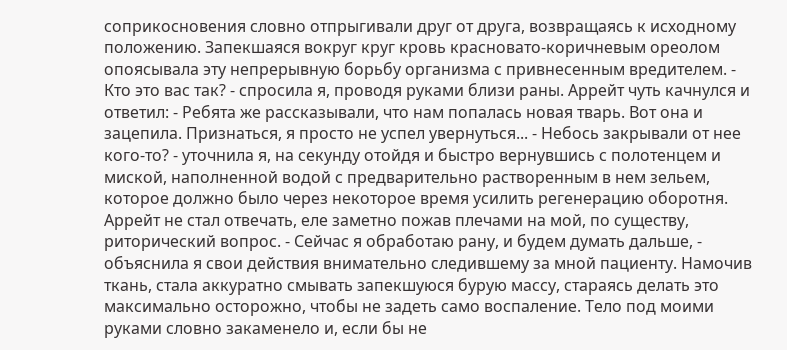соприкосновения словно отпрыгивали друг от друга, возвращаясь к исходному положению. Запекшаяся вокруг круг кровь красновато-коричневым ореолом опоясывала эту непрерывную борьбу организма с привнесенным вредителем. - Кто это вас так? - спросила я, проводя руками близи раны. Аррейт чуть качнулся и ответил: - Ребята же рассказывали, что нам попалась новая тварь. Вот она и зацепила. Признаться, я просто не успел увернуться... - Небось закрывали от нее кого-то? - уточнила я, на секунду отойдя и быстро вернувшись с полотенцем и миской, наполненной водой с предварительно растворенным в нем зельем, которое должно было через некоторое время усилить регенерацию оборотня.    Аррейт не стал отвечать, еле заметно пожав плечами на мой, по существу, риторический вопрос. - Сейчас я обработаю рану, и будем думать дальше, - объяснила я свои действия внимательно следившему за мной пациенту. Намочив ткань, стала аккуратно смывать запекшуюся бурую массу, стараясь делать это максимально осторожно, чтобы не задеть само воспаление. Тело под моими руками словно закаменело и, если бы не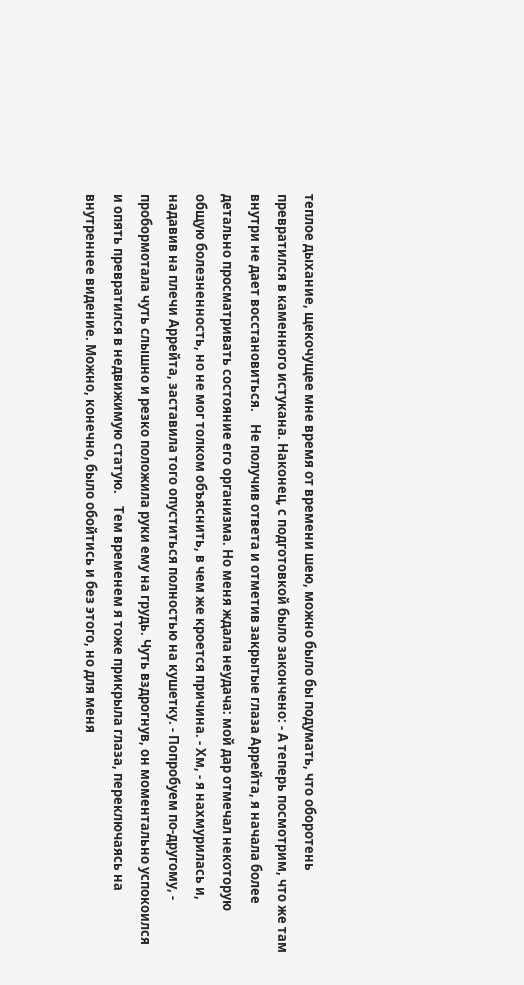теплое дыхание, щекочущее мне время от времени шею, можно было бы подумать, что оборотень превратился в каменного истукана. Наконец, с подготовкой было закончено: - А теперь посмотрим, что же там внутри не дает восстановиться.    Не получив ответа и отметив закрытые глаза Аррейта, я начала более детально просматривать состояние его организма. Но меня ждала неудача: мой дар отмечал некоторую общую болезненность, но не мог толком объяснить, в чем же кроется причина. - Хм, - я нахмурилась и, надавив на плечи Аррейта, заставила того опуститься полностью на кушетку. - Попробуем по-другому, - пробормотала чуть слышно и резко положила руки ему на грудь. Чуть вздрогнув, он моментально успокоился и опять превратился в недвижимую статую.    Тем временем я тоже прикрыла глаза, переключаясь на внутреннее видение. Можно, конечно, было обойтись и без этого, но для меня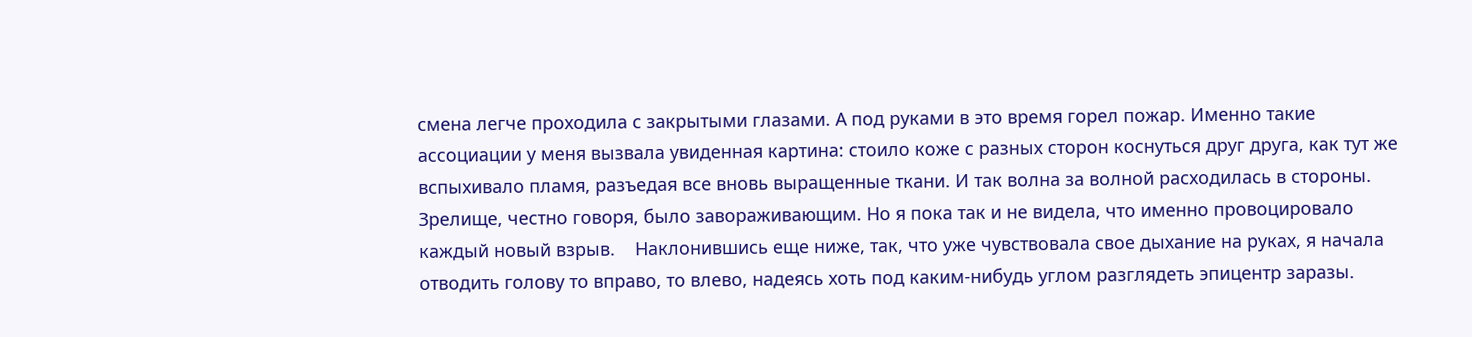смена легче проходила с закрытыми глазами. А под руками в это время горел пожар. Именно такие ассоциации у меня вызвала увиденная картина: стоило коже с разных сторон коснуться друг друга, как тут же вспыхивало пламя, разъедая все вновь выращенные ткани. И так волна за волной расходилась в стороны. Зрелище, честно говоря, было завораживающим. Но я пока так и не видела, что именно провоцировало каждый новый взрыв.    Наклонившись еще ниже, так, что уже чувствовала свое дыхание на руках, я начала отводить голову то вправо, то влево, надеясь хоть под каким-нибудь углом разглядеть эпицентр заразы.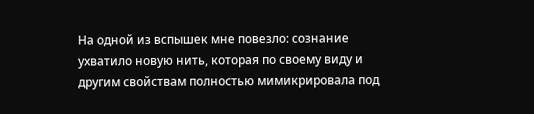На одной из вспышек мне повезло: сознание ухватило новую нить, которая по своему виду и другим свойствам полностью мимикрировала под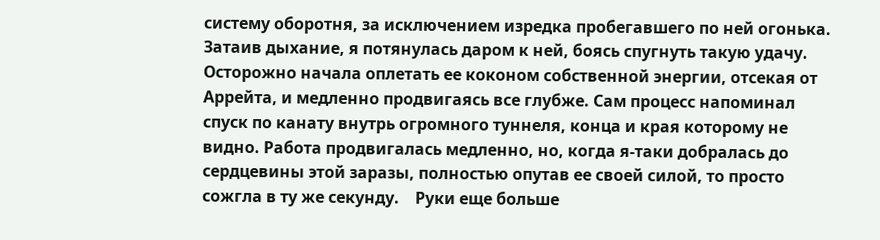систему оборотня, за исключением изредка пробегавшего по ней огонька. Затаив дыхание, я потянулась даром к ней, боясь спугнуть такую удачу. Осторожно начала оплетать ее коконом собственной энергии, отсекая от Аррейта, и медленно продвигаясь все глубже. Сам процесс напоминал спуск по канату внутрь огромного туннеля, конца и края которому не видно. Работа продвигалась медленно, но, когда я-таки добралась до сердцевины этой заразы, полностью опутав ее своей силой, то просто сожгла в ту же секунду.    Руки еще больше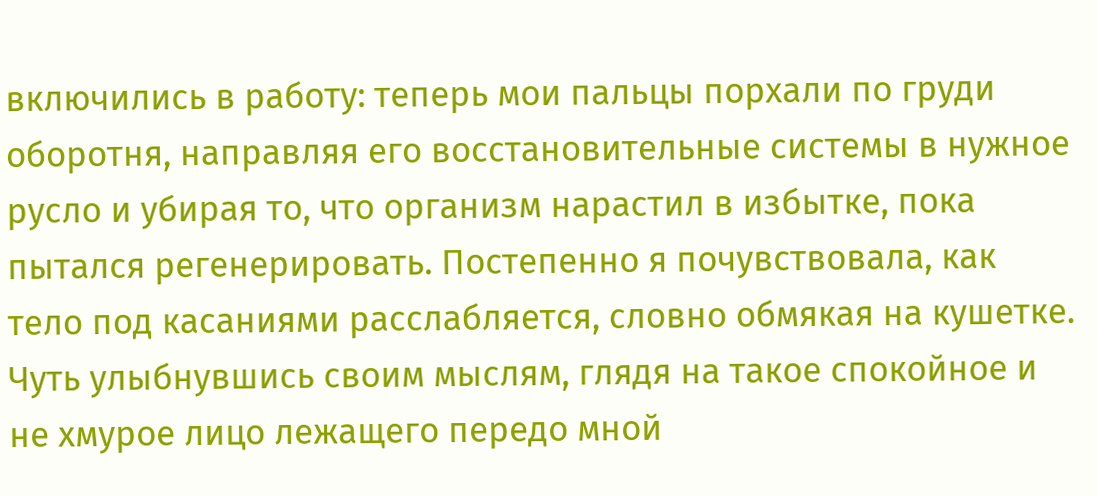включились в работу: теперь мои пальцы порхали по груди оборотня, направляя его восстановительные системы в нужное русло и убирая то, что организм нарастил в избытке, пока пытался регенерировать. Постепенно я почувствовала, как тело под касаниями расслабляется, словно обмякая на кушетке. Чуть улыбнувшись своим мыслям, глядя на такое спокойное и не хмурое лицо лежащего передо мной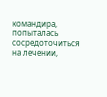командира, попыталась сосредоточиться на лечении,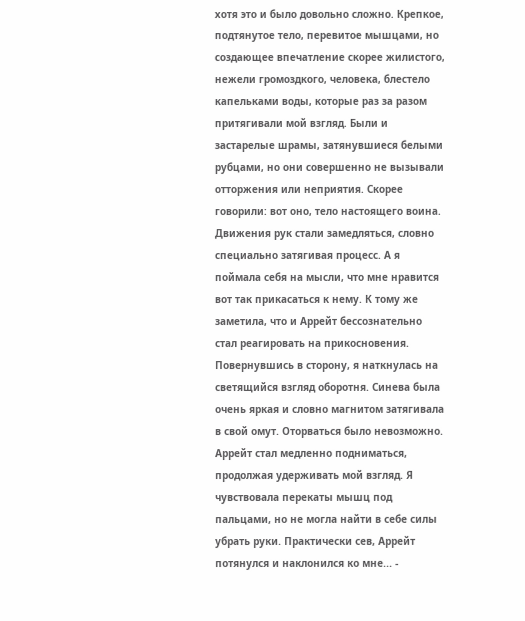хотя это и было довольно сложно. Крепкое, подтянутое тело, перевитое мышцами, но создающее впечатление скорее жилистого, нежели громоздкого, человека, блестело капельками воды, которые раз за разом притягивали мой взгляд. Были и застарелые шрамы, затянувшиеся белыми рубцами, но они совершенно не вызывали отторжения или неприятия. Скорее говорили: вот оно, тело настоящего воина. Движения рук стали замедляться, словно специально затягивая процесс. А я поймала себя на мысли, что мне нравится вот так прикасаться к нему. К тому же заметила, что и Аррейт бессознательно стал реагировать на прикосновения.    Повернувшись в сторону, я наткнулась на светящийся взгляд оборотня. Синева была очень яркая и словно магнитом затягивала в свой омут. Оторваться было невозможно. Аррейт стал медленно подниматься, продолжая удерживать мой взгляд. Я чувствовала перекаты мышц под пальцами, но не могла найти в себе силы убрать руки. Практически сев, Аррейт потянулся и наклонился ко мне... -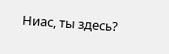Ниас, ты здесь?